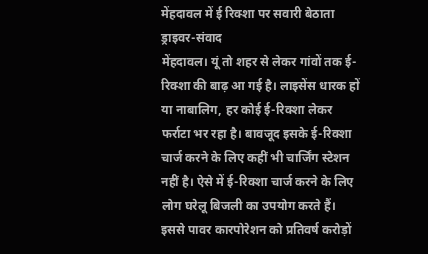मेंहदावल में ई रिक्शा पर सवारी बेठाता ड्राइवर-संवाद
मेंहदावल। यूं तो शहर से लेकर गांवों तक ई-रिक्शा की बाढ़ आ गई है। लाइसेंस धारक हों या नाबालिग, हर कोई ई-रिक्शा लेकर फर्राटा भर रहा है। बावजूद इसके ई-रिक्शा चार्ज करने के लिए कहीं भी चार्जिंग स्टेशन नहीं है। ऐसे में ई-रिक्शा चार्ज करने के लिए लोग घरेलू बिजली का उपयोग करते हैं। इससे पावर कारपोरेशन को प्रतिवर्ष करोड़ों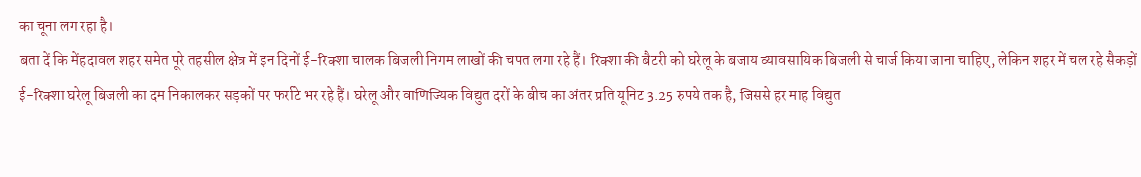का चूना लग रहा है।
बता दें कि मेंहदावल शहर समेत पूरे तहसील क्षेत्र में इन दिनों ई-रिक्शा चालक बिजली निगम लाखों की चपत लगा रहे हैं। रिक्शा की बैटरी को घरेलू के बजाय व्यावसायिक बिजली से चार्ज किया जाना चाहिए, लेकिन शहर में चल रहे सैकड़ों ई-रिक्शा घरेलू बिजली का दम निकालकर सड़कों पर फर्राटे भर रहे हैं। घरेलू और वाणिज्यिक विद्युत दरों के बीच का अंतर प्रति यूनिट 3.25 रुपये तक है, जिससे हर माह विद्युत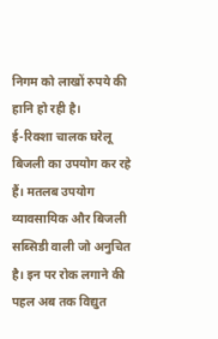निगम को लाखों रुपये की हानि हो रही है।
ई-रिक्शा चालक घरेलू बिजली का उपयोग कर रहे हैं। मतलब उपयोग व्यावसायिक और बिजली सब्सिडी वाली जो अनुचित है। इन पर रोक लगाने की पहल अब तक विद्युत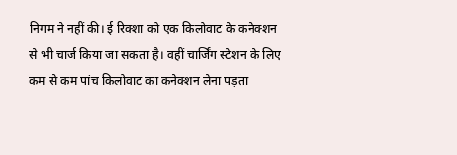निगम ने नहीं की। ई रिक्शा को एक किलोवाट के कनेक्शन से भी चार्ज किया जा सकता है। वहीं चार्जिंग स्टेशन के लिए कम से कम पांच किलोवाट का कनेक्शन लेना पड़ता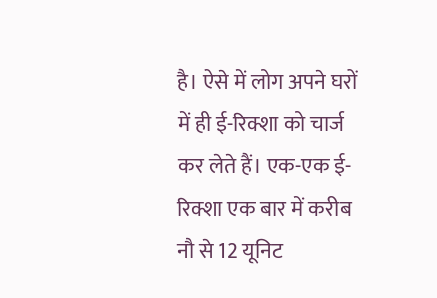है। ऐसे में लोग अपने घरों में ही ई-रिक्शा को चार्ज कर लेते हैं। एक-एक ई-रिक्शा एक बार में करीब नौ से 12 यूनिट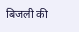बिजली की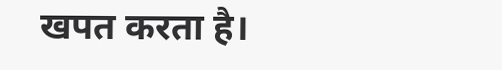खपत करता है।